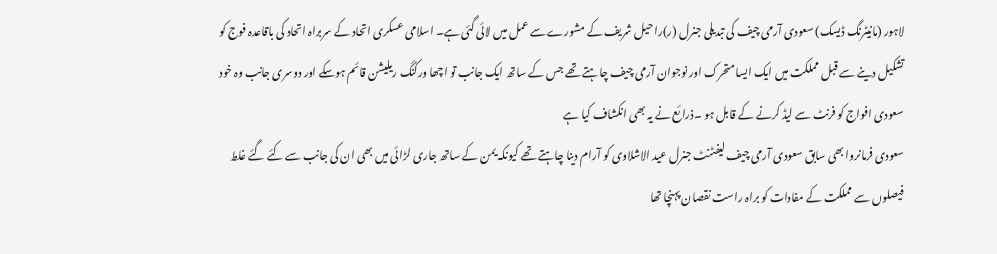لاہور (مانیٹرنگ ڈیسک) سعودی آرمی چیف کی تبدیلی جنرل (ر)راحیل شریف کے مشورے سے عمل میں لائی گئی ہے۔ اسلامی عسکری اتحاد کے سربراہ اتحاد کی باقاعدہ فوج کو تشکیل دینے سے قبل مملکت میں ایک ایسا متحرک اور نوجوان آرمی چیف چاہتے تھے جس کے ساتھ ایک جانب تو اچھا ورکنگ ریلیشن قائم ہوسکے اور دوسری جانب وہ خود سعودی افواج کو فرنٹ سے لیڈ کرنے کے قابل ہو ۔ذرائع نے یہ بھی انکشاف کیا ہے
سعودی فرمانروا بھی سابق سعودی آرمی چیف لیفٹنٹ جنرل عید الاشلاوی کو آرام دینا چاہتے تھے کیونکہ یمن کے ساتھ جاری لڑائی میں بھی ان کی جانب سے کئے گئے غلط فیصلوں سے مملکت کے مفادات کو براہ راست نقصان پہنچا تھا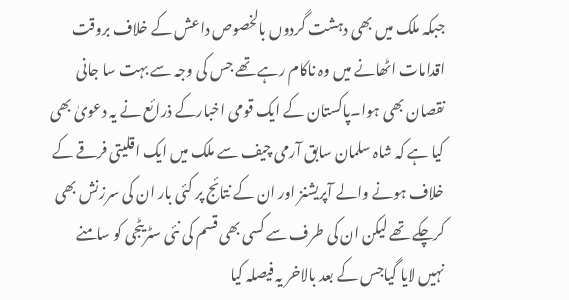جبکہ ملک میں بھی دہشت گردوں بالخصوص داعش کے خلاف بروقت اقدامات اٹھانے میں وہ ناکام رہے تھے جس کی وجہ سے بہت سا جانی نقصان بھی ہوا۔پاکستان کے ایک قومی اخبارکے ذرائع نے یہ دعویٰ بھی کیا ہے کہ شاہ سلمان سابق آرمی چیف سے ملک میں ایک اقلیتی فرقے کے خلاف ہونے والے آپریشنز اور ان کے نتائج پر کئی بار ان کی سرزنش بھی کرچکے تھے لیکن ان کی طرف سے کسی بھی قسم کی نئی سٹریٹجی کو سامنے نہیں لایا گیاجس کے بعد بالاخر یہ فیصلہ کیا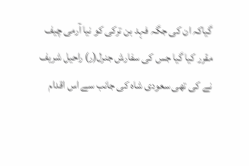گیاکہ ان کی جگہ فہد بن ترکی کو نیا آرمی چیف مقرر کیا گیا جس کی سفارش جنرل(ر) راحیل شریف نے کی تھی سعودی شاہ کی جانب سے اس اقدام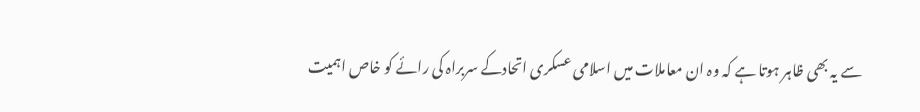سے یہ بھی ظاہر ہوتا ہے کہ وہ ان معاملات میں اسلامی عسکری اتحادکے سربراہ کی رائے کو خاص اہمیت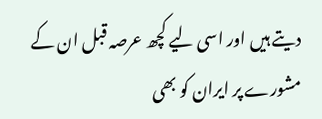دیتے ہیں اور اسی لیے کچھ عرصہ قبل ان کے مشورے پر ایران کو بھی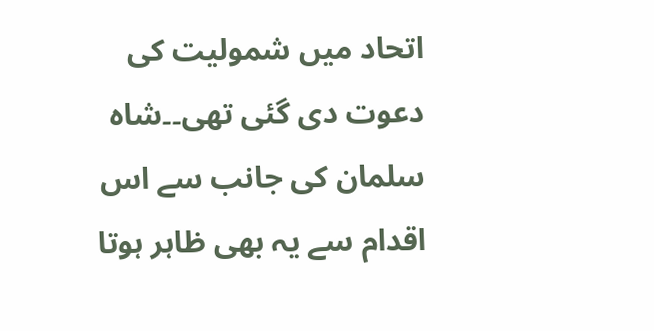اتحاد میں شمولیت کی دعوت دی گئی تھی۔۔شاہ سلمان کی جانب سے اس اقدام سے یہ بھی ظاہر ہوتا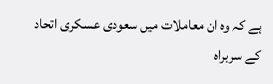ہے کہ وہ ان معاملات میں سعودی عسکری اتحاد کے سربراہ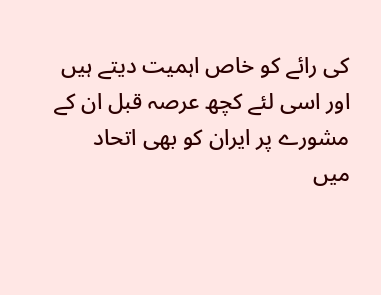کی رائے کو خاص اہمیت دیتے ہیں اور اسی لئے کچھ عرصہ قبل ان کے مشورے پر ایران کو بھی اتحاد میں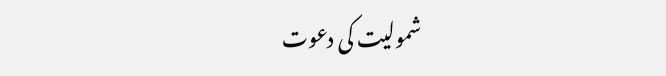شمولیت کی دعوت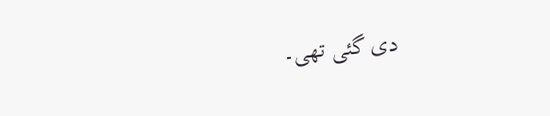دی گئی تھی۔